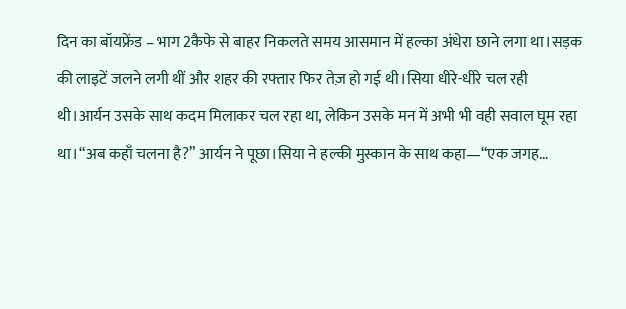दिन का बॉयफ्रेंड – भाग 2कैफे से बाहर निकलते समय आसमान में हल्का अंधेरा छाने लगा था।सड़क की लाइटें जलने लगी थीं और शहर की रफ्तार फिर तेज़ हो गई थी।सिया धीरे-धीरे चल रही थी।आर्यन उसके साथ कदम मिलाकर चल रहा था, लेकिन उसके मन में अभी भी वही सवाल घूम रहा था।“अब कहाँ चलना है?” आर्यन ने पूछा।सिया ने हल्की मुस्कान के साथ कहा—“एक जगह…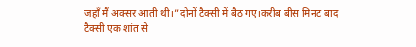जहाँ मैं अक्सर आती थी।”दोनों टैक्सी में बैठ गए।करीब बीस मिनट बाद टैक्सी एक शांत से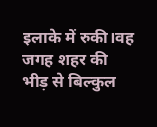इलाके में रुकी।वह जगह शहर की भीड़ से बिल्कुल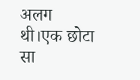अलग थी।एक छोटा सा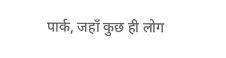पार्क, जहाँ कुछ ही लोग